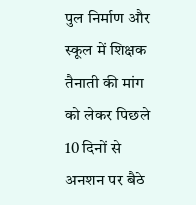पुल निर्माण और स्कूल में शिक्षक तैनाती की मांग को लेकर पिछले 10 दिनों से अनशन पर बैठे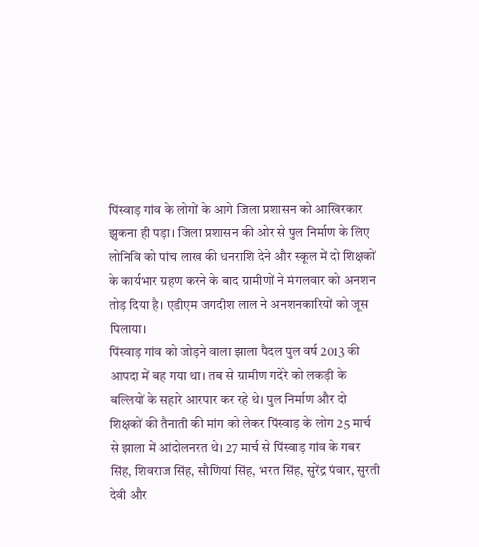पिंस्वाड़ गांव के लोगों के आगे जिला प्रशासन को आखिरकार झुकना ही पड़ा। जिला प्रशासन की ओर से पुल निर्माण के लिए लोनिवि को पांच लाख की धनराशि देने और स्कूल में दो शिक्षकों के कार्यभार ग्रहण करने के बाद ग्रामीणों ने मंगलवार को अनशन तोड़ दिया है। एडीएम जगदीश लाल ने अनशनकारियों को जूस पिलाया।
पिंस्वाड़ गांव को जोड़ने वाला झाला पैदल पुल वर्ष 2013 की आपदा में बह गया था। तब से ग्रामीण गदेरे को लकड़ी के बल्लियों के सहारे आरपार कर रहे थे। पुल निर्माण और दो शिक्षकों की तैनाती की मांग को लेकर पिंस्वाड़ के लोग 25 मार्च से झाला में आंदोलनरत थे। 27 मार्च से पिंस्वाड़ गांव के गबर सिंह, शिवराज सिंह, सौणियां सिंह, भरत सिंह, सुरेंद्र पंवार, सुरती देवी और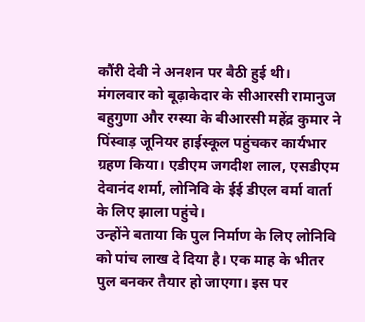कौंरी देवी ने अनशन पर बैठी हुई थी।
मंगलवार को बूढ़ाकेदार के सीआरसी रामानुज बहुगुणा और रग्स्या के बीआरसी महेंद्र कुमार ने पिंस्वाड़ जूनियर हाईस्कूल पहुंचकर कार्यभार ग्रहण किया। एडीएम जगदीश लाल, एसडीएम देवानंद शर्मा, लोनिवि के ईई डीएल वर्मा वार्ता के लिए झाला पहुंचे।
उन्होंने बताया कि पुल निर्माण के लिए लोनिवि को पांच लाख दे दिया है। एक माह के भीतर पुल बनकर तैयार हो जाएगा। इस पर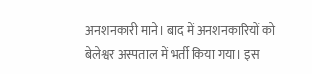अनशनकारी माने। बाद में अनशनकारियों को बेलेश्वर अस्पताल में भर्ती किया गया। इस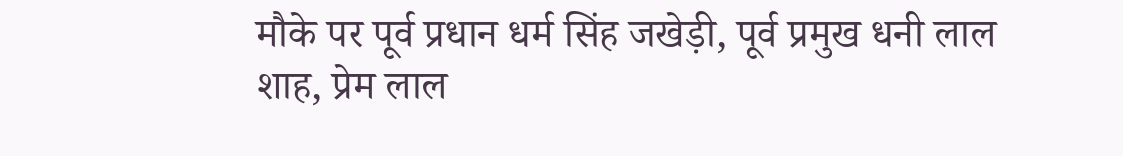मौके पर पूर्व प्रधान धर्म सिंह जखेड़ी, पूर्व प्रमुख धनी लाल शाह, प्रेम लाल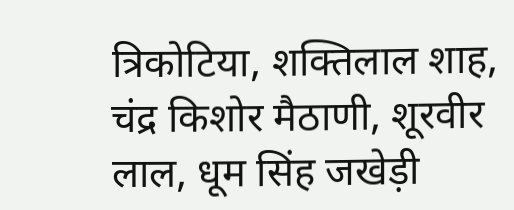त्रिकोटिया, शक्तिलाल शाह, चंद्र किशोर मैठाणी, शूरवीर लाल, धूम सिंह जखेड़ी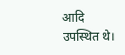आदि उपस्थित थे।